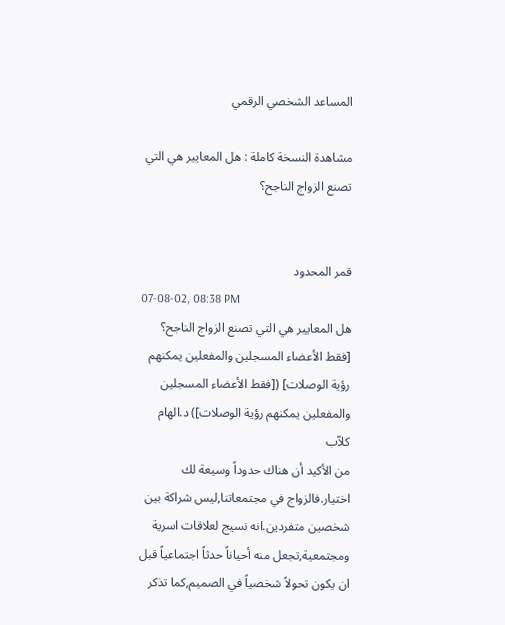المساعد الشخصي الرقمي

مشاهدة النسخة كاملة : هل المعايير هي التي تصنع الزواج الناجح؟


قمر المحدود
07-08-02, 08:38 PM
هل المعايير هي التي تصنع الزواج الناجح؟
[فقط الأعضاء المسجلين والمفعلين يمكنهم رؤية الوصلات] ([فقط الأعضاء المسجلين والمفعلين يمكنهم رؤية الوصلات]) د.الهام كلاّب
من الأكيد أن هناك حدوداً وسيعة لك اختيار.فالزواج في مجتمعاتنا,ليس شراكة بين شخصين متفردين.انه نسيج لعلاقات اسرية ومجتمعية,تجعل منه أحياناً حدثاً اجتماعياً قبل ان يكون تحولاً شخصياً في الصميم,كما تذكر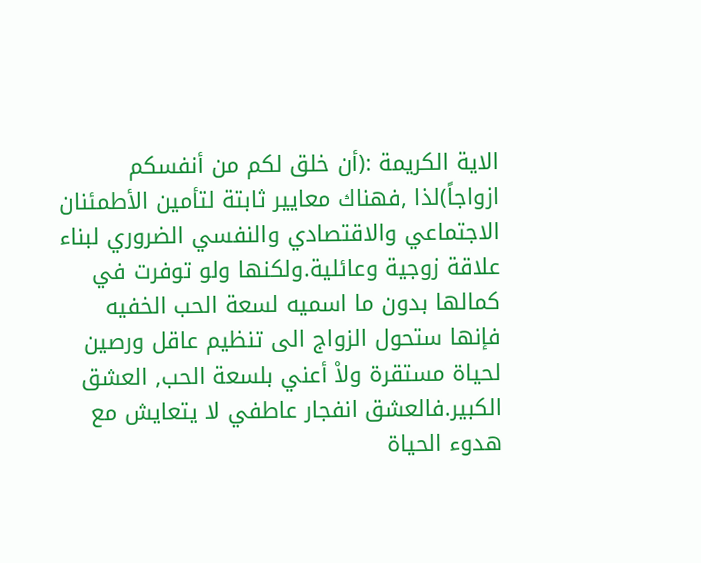الاية الكريمة :(أن خلق لكم من أنفسكم ازواجاً)لذا ,فهناك معايير ثابتة لتأمين الأطمئنان الاجتماعي والاقتصادي والنفسي الضروري لبناء علاقة زوجية وعائلية.ولكنها ولو توفرت في كمالها بدون ما اسميه لسعة الحب الخفيه فإنها ستحول الزواج الى تنظيم عاقل ورصين لحياة مستقرة ولاْ أعني بلسعة الحب, العشق الكبير.فالعشق انفجار عاطفي لا يتعايش مع هدوء الحياة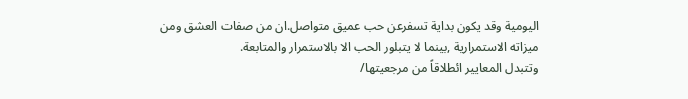اليومية وقد يكون بداية تسفرعن حب عميق متواصل.ان من صفات العشق ومن ميزاته الاستمرارية ,بينما لا يتبلور الحب الا بالاستمرار والمتابعة.
وتتبدل المعايير ائطلاقاً من مرجعيتها/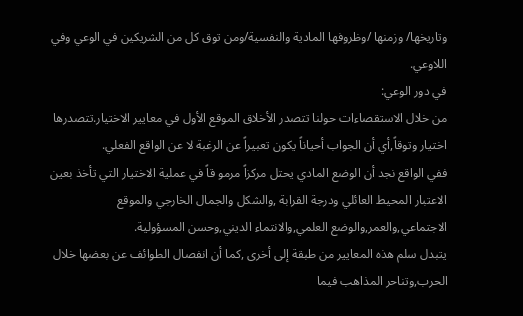وتاريخها/ وزمنها /وظروفها المادية والنفسية/ومن توق كل من الشريكين في الوعي وفي اللاوعي.
في دور الوعي:
من خلال الاستقصاءات حولنا تتصدر الأخلاق الموقع الأول في معايير الاختيار.تتصدرها اختيار وتوقاً,أي أن الجواب أحياناً يكون تعبيراً عن الرغبة لا عن الواقع الفعلي.
ففي الواقع نجد أن الوضع المادي يحتل مركزاً مرمو قاً في عملية الاختيار التي تأخذ بعين الاعتبار المحيط العائلي ودرجة القرابة ,والشكل والجمال الخارجي والموقع الاجتماعي,والعمر,والوضع العلمي,والانتماء الديني,وحسن المسؤولية.
يتبدل سلم هذه المعايير من طبقة إلى أخرى ,كما أن انفصال الطوائف عن بعضها خلال الحرب,وتناحر المذاهب فيما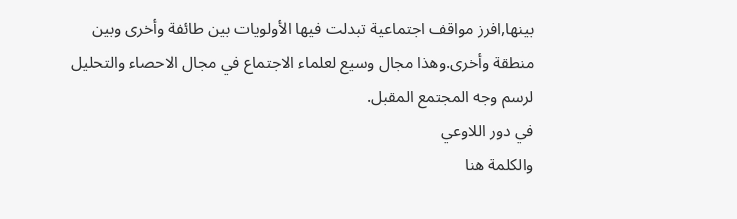بينها,افرز مواقف اجتماعية تبدلت فيها الأولويات بين طائفة وأخرى وبين منطقة وأخرى.وهذا مجال وسيع لعلماء الاجتماع في مجال الاحصاء والتحليل لرسم وجه المجتمع المقبل.
في دور اللاوعي
والكلمة هنا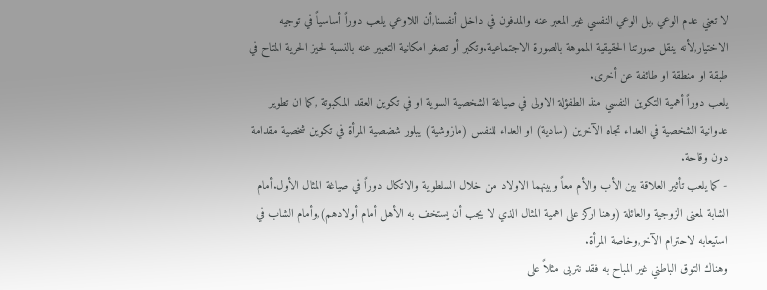لا تعني عدم الوعي ,بل الوعي النفسي غير المعبر عنه والمدفون في داخل أنفسنا,أن اللاوعي يلعب دوراً أساسياً في توجيه الاختيار,لأنه ينقل صورتنا الحقيقية المموهة بالصورة الاجتماعية.وتكبر أو تصغر امكانية التعبير عنه بالنسبة لحيز الحرية المتاح في طبقة او منطقة او طائفة عن أخرى.
يلعب دوراً أهمية التكوين النفسي منذ الطفؤلة الاولى في صياغة الشخصية السوية او في تكوين العقد المكبوتة ,كما ان تطوير عدوانية الشخصية في العداء تجاه الآخرين (سادية) او العداء للنفس (مازوشية) يبلور شضصية المرأة في تكوين شخصية مقدامة دون وقاحة.
- كما يلعب تأثير العلاقة بين الأب والأم معاً وبينهما الاولاد من خلال السلطوية والاتكال دوراً في صياغة المثال الأول.أمام الشابة لمعنى الزوجية والعائلة (وهنا اركز على اهمية المثال الذي لا يجب أن يستخف به الأهل أمام أولادهم),وأمام الشاب في استيعابه لاحترام الآخر,وخاصة المرأة.
وهناك التوق الباطني غير المباح به فقد نتربى مثلاً على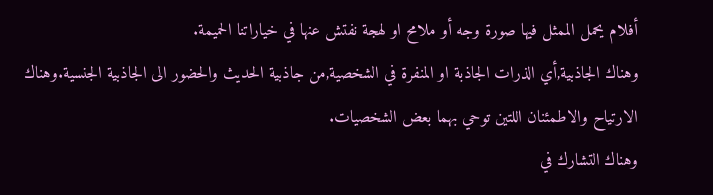أفلام يحمل الممثل فيها صورة وجه أو ملامح او لهجة نفتش عنها في خياراتنا الحميمة.
وهناك الجاذبية,أي الذرات الجاذبة او المنفرة في الشخصية,من جاذبية الحديث والحضور الى الجاذبية الجنسية.وهناك الارتياح والاطمئنان اللتين توحي بهما بعض الشخصيات.
وهناك التشارك في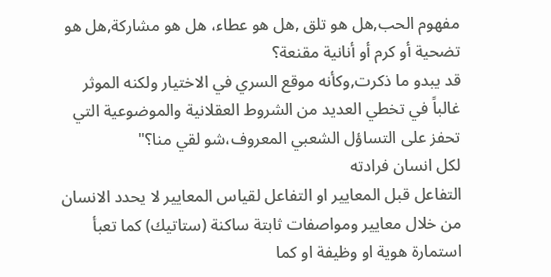مفهوم الحب,هل هو تلق ,هل هو عطاء، هل هو مشاركة,هل هو تضحية أو كرم أو أنانية مقنعة؟
قد يبدو ما ذكرت,وكأنه موقع السري في الاختيار ولكنه الموثر غالباً في تخطي العديد من الشروط العقلانية والموضوعية التي تحفز على التساؤل الشعبي المعروف،شو لقي منا؟"
لكل انسان فرادته
التفاعل قبل المعايير او التفاعل لقياس المعايير لا يحدد الانسان من خلال معايير ومواصفات ثابتة ساكنة (ستاتيك) كما تعبأ استمارة هوية او وظيفة او كما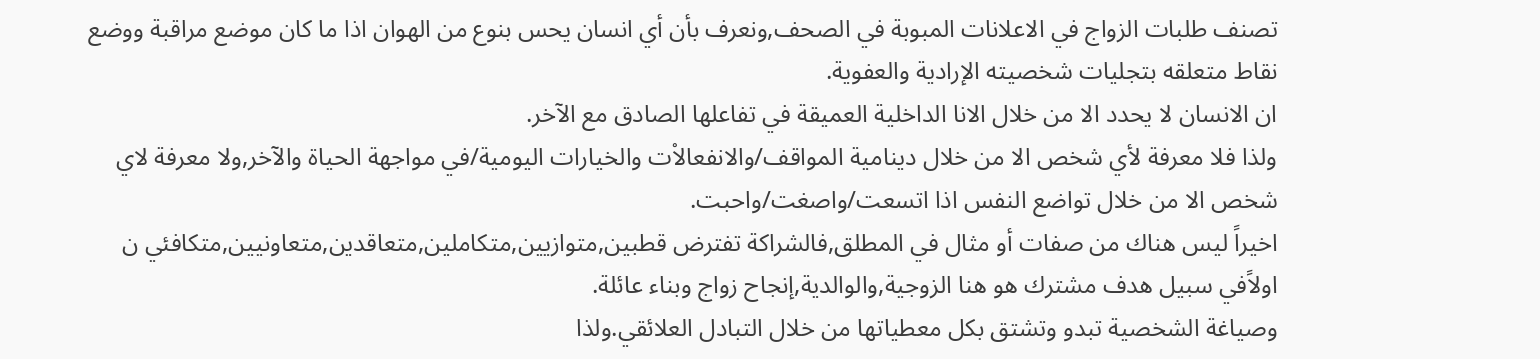تصنف طلبات الزواج في الاعلانات المبوبة في الصحف,ونعرف بأن أي انسان يحس بنوع من الهوان اذا ما كان موضع مراقبة ووضع نقاط متعلقه بتجليات شخصيته الإرادية والعفوية.
ان الانسان لا يحدد الا من خلال الانا الداخلية العميقة في تفاعلها الصادق مع الآخر.
ولذا فلا معرفة لأي شخص الا من خلال دينامية المواقف/والانفعالاْت والخيارات اليومية/في مواجهة الحياة والآخر,ولا معرفة لاي شخص الا من خلال تواضع النفس اذا اتسعت/واصغت/واحبت.
اخيراً ليس هناك من صفات أو مثال في المطلق,فالشراكة تفترض قطبين,متوازيين,متكاملين,متعاقدين,متعاونيين,متكافئي ن اولاًفي سبيل هدف مشترك هو هنا الزوجية,والوالدية,إنجاح زواج وبناء عائلة.
وصياغة الشخصية تبدو وتشتق بكل معطياتها من خلال التبادل العلائقي.ولذا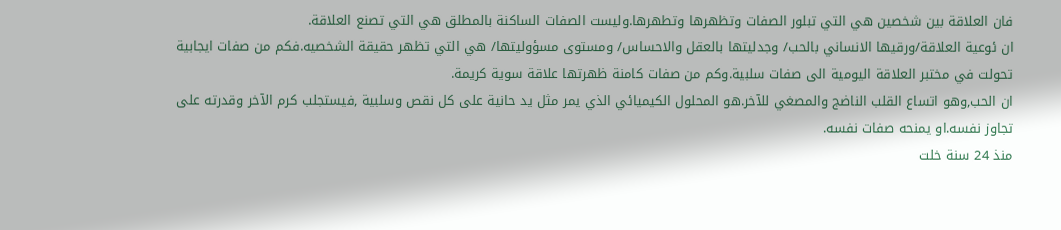فان العلاقة بين شخصين هي التي تبلور الصفات وتظهرها وتطهرها.وليست الصفات الساكنة بالمطلق هي التي تصنع العلاقة.
ان ئوعية العلاقة/ورقيها الانساني بالحب/ وجدليتها بالعقل والاحساس/ ومستوى مسؤوليتها/ هي التي تظهر حقيقة الشخصيه.فكم من صفات ايجابية تحولت في مختبر العلاقة اليومية الى صفات سلبية.وكم من صفات كامنة ظهرتها علاقة سوية كريمة.
ان الحب,وهو اتساع القلب الناضج والمصغي للآخر.هو المحلول الكيميائي الذي يمر مثل يد حانية على كل نقص وسلبية ,فيستجلب كرم الآخر وقدرته على تجاوز نفسه.او يمنحه صفات نفسه.
منذ 24 سنة خلت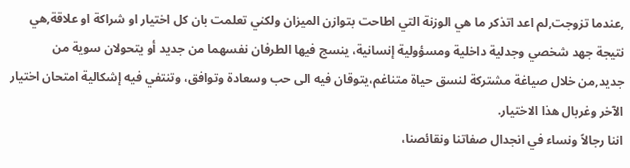,عندما تزوجت,لم اعد اتذكر ما هي الوزنة التي اطاحت بتوازن الميزان ولكني تعلمت بان كل اختيار او شراكة او علاقة,هي نتيجة جهد شخصي وجدلية داخلية ومسؤولية إنسانية، ينسج فيها الطرفان نفسهما من جديد أو يتحولان سوية من جديد,من خلال صياغة مشتركة لنسق حياة متناغم،يتوقان فيه الى حب وسعادة وتوافق، وتنتفي فيه إشكالية امتحان اختيار الآخر وغربال هذا الاختيار.
اننا رجالاً ونساء في انجدال صفاتنا ونقائصنا،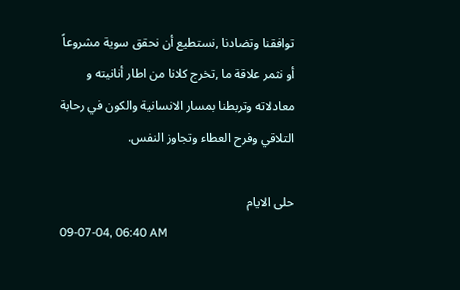توافقنا وتضادنا ,نستطيع أن نحقق سوية مشروعاً أو نثمر علاقة ما ,تخرج كلانا من اطار أنانيته و معادلاته وتربطنا بمسار الانسانية والكون في رحابة التلاقي وفرح العطاء وتجاوز النفس.

حلى الايام
09-07-04, 06:40 AM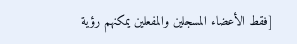[فقط الأعضاء المسجلين والمفعلين يمكنهم رؤية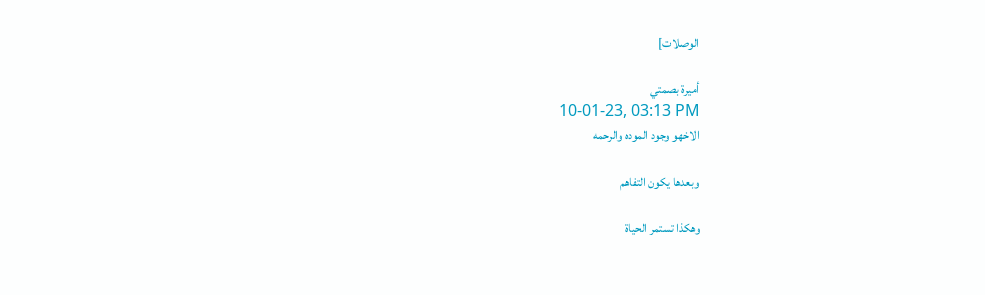الوصلات]

أميرة بصمتي
10-01-23, 03:13 PM
الاخهو وجود الموده والرحمه

وبعدها يكون التفاهم

وهكذا تستمر الحياة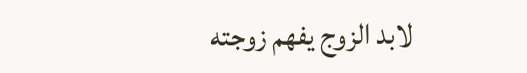لابد الزوج يفهم زوجته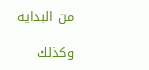من البدايه

وكذلك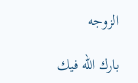الزوجه

بارك الله فيك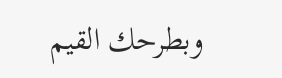وبطرحك القيم